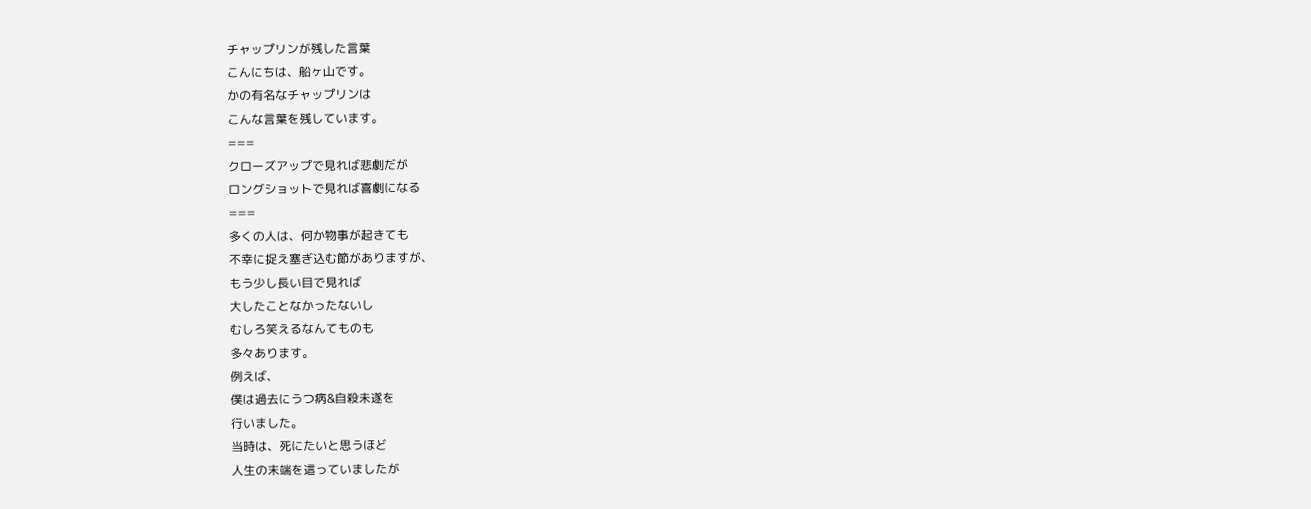チャップリンが残した言葉
こんにちは、船ヶ山です。
かの有名なチャップリンは
こんな言葉を残しています。
===
クローズアップで見れば悲劇だが
ロングショットで見れば喜劇になる
===
多くの人は、何か物事が起きても
不幸に捉え塞ぎ込む節がありますが、
もう少し長い目で見れば
大したことなかったないし
むしろ笑えるなんてものも
多々あります。
例えば、
僕は過去にうつ病&自殺未遂を
行いました。
当時は、死にたいと思うほど
人生の末端を這っていましたが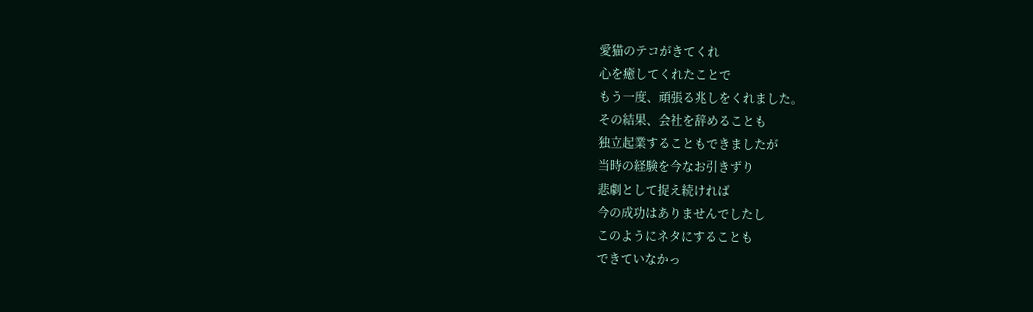愛猫のテコがきてくれ
心を癒してくれたことで
もう一度、頑張る兆しをくれました。
その結果、会社を辞めることも
独立起業することもできましたが
当時の経験を今なお引きずり
悲劇として捉え続ければ
今の成功はありませんでしたし
このようにネタにすることも
できていなかっ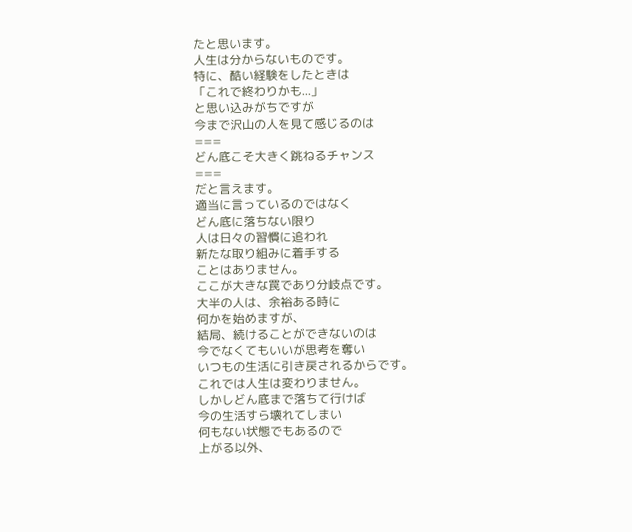たと思います。
人生は分からないものです。
特に、酷い経験をしたときは
「これで終わりかも...」
と思い込みがちですが
今まで沢山の人を見て感じるのは
===
どん底こそ大きく跳ねるチャンス
===
だと言えます。
適当に言っているのではなく
どん底に落ちない限り
人は日々の習慣に追われ
新たな取り組みに着手する
ことはありません。
ここが大きな罠であり分岐点です。
大半の人は、余裕ある時に
何かを始めますが、
結局、続けることができないのは
今でなくてもいいが思考を奪い
いつもの生活に引き戻されるからです。
これでは人生は変わりません。
しかしどん底まで落ちて行けば
今の生活すら壊れてしまい
何もない状態でもあるので
上がる以外、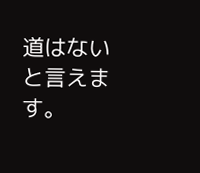道はないと言えます。